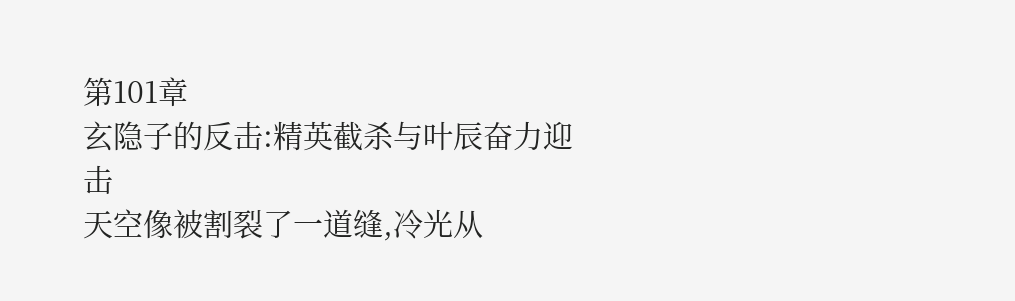第101章
玄隐子的反击:精英截杀与叶辰奋力迎击
天空像被割裂了一道缝,冷光从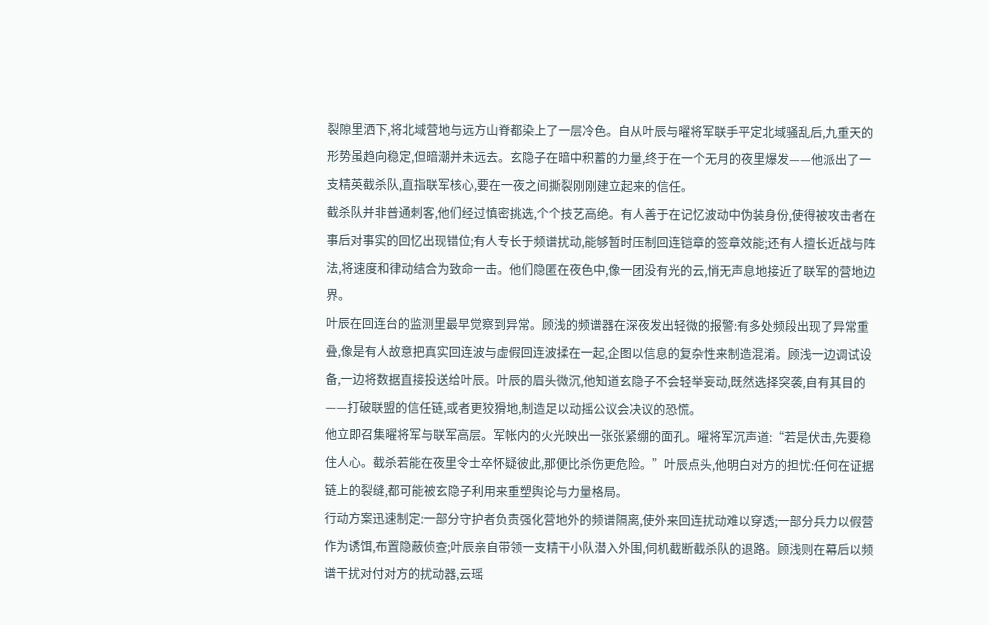裂隙里洒下,将北域营地与远方山脊都染上了一层冷色。自从叶辰与曜将军联手平定北域骚乱后,九重天的形势虽趋向稳定,但暗潮并未远去。玄隐子在暗中积蓄的力量,终于在一个无月的夜里爆发——他派出了一支精英截杀队,直指联军核心,要在一夜之间撕裂刚刚建立起来的信任。
截杀队并非普通刺客,他们经过慎密挑选,个个技艺高绝。有人善于在记忆波动中伪装身份,使得被攻击者在事后对事实的回忆出现错位;有人专长于频谱扰动,能够暂时压制回连铠章的签章效能;还有人擅长近战与阵法,将速度和律动结合为致命一击。他们隐匿在夜色中,像一团没有光的云,悄无声息地接近了联军的营地边界。
叶辰在回连台的监测里最早觉察到异常。顾浅的频谱器在深夜发出轻微的报警:有多处频段出现了异常重叠,像是有人故意把真实回连波与虚假回连波揉在一起,企图以信息的复杂性来制造混淆。顾浅一边调试设备,一边将数据直接投送给叶辰。叶辰的眉头微沉,他知道玄隐子不会轻举妄动,既然选择突袭,自有其目的——打破联盟的信任链,或者更狡猾地,制造足以动摇公议会决议的恐慌。
他立即召集曜将军与联军高层。军帐内的火光映出一张张紧绷的面孔。曜将军沉声道:“若是伏击,先要稳住人心。截杀若能在夜里令士卒怀疑彼此,那便比杀伤更危险。”叶辰点头,他明白对方的担忧:任何在证据链上的裂缝,都可能被玄隐子利用来重塑舆论与力量格局。
行动方案迅速制定:一部分守护者负责强化营地外的频谱隔离,使外来回连扰动难以穿透;一部分兵力以假营作为诱饵,布置隐蔽侦查;叶辰亲自带领一支精干小队潜入外围,伺机截断截杀队的退路。顾浅则在幕后以频谱干扰对付对方的扰动器,云瑶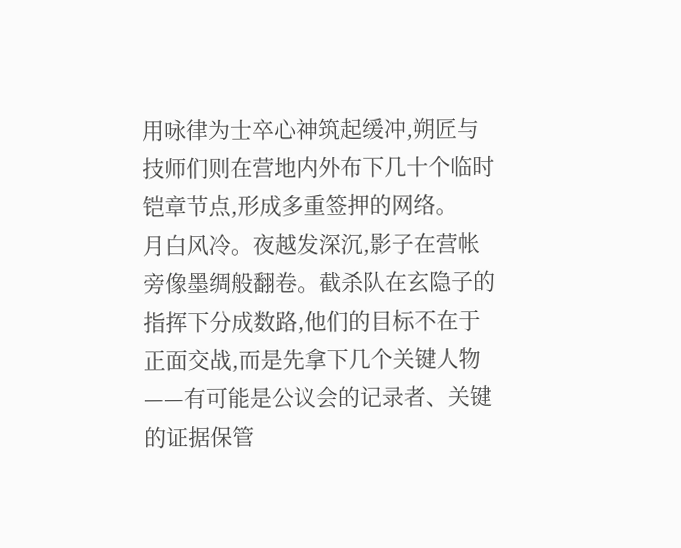用咏律为士卒心神筑起缓冲,朔匠与技师们则在营地内外布下几十个临时铠章节点,形成多重签押的网络。
月白风冷。夜越发深沉,影子在营帐旁像墨绸般翻卷。截杀队在玄隐子的指挥下分成数路,他们的目标不在于正面交战,而是先拿下几个关键人物——有可能是公议会的记录者、关键的证据保管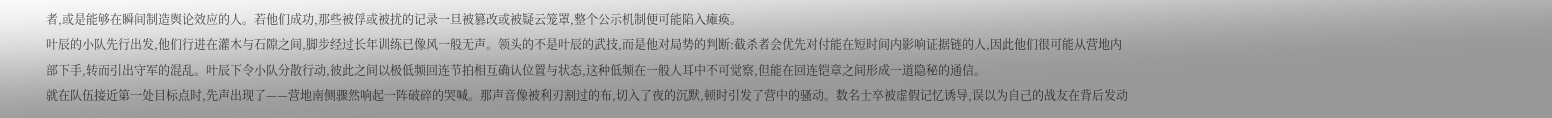者,或是能够在瞬间制造舆论效应的人。若他们成功,那些被俘或被扰的记录一旦被篡改或被疑云笼罩,整个公示机制便可能陷入瘫痪。
叶辰的小队先行出发,他们行进在灌木与石隙之间,脚步经过长年训练已像风一般无声。领头的不是叶辰的武技,而是他对局势的判断:截杀者会优先对付能在短时间内影响证据链的人,因此他们很可能从营地内部下手,转而引出守军的混乱。叶辰下令小队分散行动,彼此之间以极低频回连节拍相互确认位置与状态,这种低频在一般人耳中不可觉察,但能在回连铠章之间形成一道隐秘的通信。
就在队伍接近第一处目标点时,先声出现了——营地南侧骤然响起一阵破碎的哭喊。那声音像被利刃割过的布,切入了夜的沉默,顿时引发了营中的骚动。数名士卒被虚假记忆诱导,误以为自己的战友在背后发动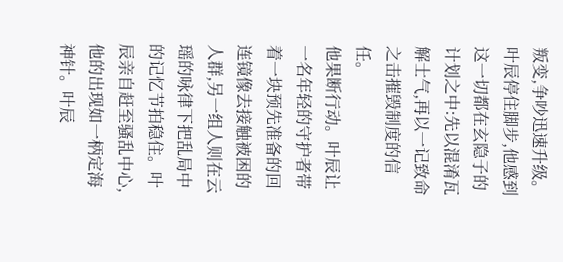叛变,争吵迅速升级。叶辰停住脚步,他感到这一切都在玄隐子的计划之中:先以混淆瓦解士气,再以一记致命之击摧毁制度的信任。
他果断行动。叶辰让一名年轻的守护者带着一块预先准备的回连镜像去接触被困的人群,另一组人则在云瑶的咏律下把乱局中的记忆节拍稳住。叶辰亲自赶至骚乱中心,他的出现如一柄定海神针。叶辰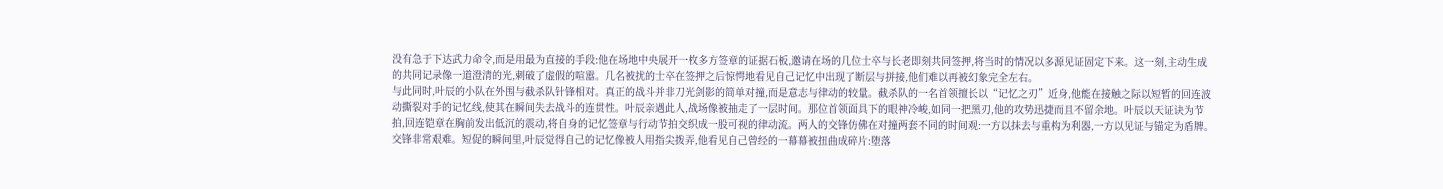没有急于下达武力命令,而是用最为直接的手段:他在场地中央展开一枚多方签章的证据石板,邀请在场的几位士卒与长老即刻共同签押,将当时的情况以多源见证固定下来。这一刻,主动生成的共同记录像一道澄清的光,刺破了虚假的喧嚣。几名被扰的士卒在签押之后惊愕地看见自己记忆中出现了断层与拼接,他们难以再被幻象完全左右。
与此同时,叶辰的小队在外围与截杀队针锋相对。真正的战斗并非刀光剑影的简单对撞,而是意志与律动的较量。截杀队的一名首领擅长以“记忆之刃”近身,他能在接触之际以短暂的回连波动撕裂对手的记忆线,使其在瞬间失去战斗的连贯性。叶辰亲遇此人,战场像被抽走了一层时间。那位首领面具下的眼神冷峻,如同一把黑刃,他的攻势迅捷而且不留余地。叶辰以天证诀为节拍,回连铠章在胸前发出低沉的震动,将自身的记忆签章与行动节拍交织成一股可视的律动流。两人的交锋仿佛在对撞两套不同的时间观:一方以抹去与重构为利器,一方以见证与锚定为盾牌。
交锋非常艰难。短促的瞬间里,叶辰觉得自己的记忆像被人用指尖拨弄,他看见自己曾经的一幕幕被扭曲成碎片:堕落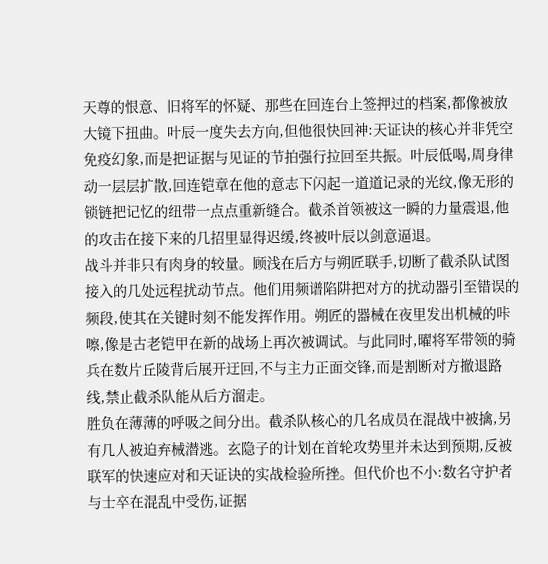天尊的恨意、旧将军的怀疑、那些在回连台上签押过的档案,都像被放大镜下扭曲。叶辰一度失去方向,但他很快回神:天证诀的核心并非凭空免疫幻象,而是把证据与见证的节拍强行拉回至共振。叶辰低喝,周身律动一层层扩散,回连铠章在他的意志下闪起一道道记录的光纹,像无形的锁链把记忆的纽带一点点重新缝合。截杀首领被这一瞬的力量震退,他的攻击在接下来的几招里显得迟缓,终被叶辰以剑意逼退。
战斗并非只有肉身的较量。顾浅在后方与朔匠联手,切断了截杀队试图接入的几处远程扰动节点。他们用频谱陷阱把对方的扰动器引至错误的频段,使其在关键时刻不能发挥作用。朔匠的器械在夜里发出机械的咔嚓,像是古老铠甲在新的战场上再次被调试。与此同时,曜将军带领的骑兵在数片丘陵背后展开迂回,不与主力正面交锋,而是割断对方撤退路线,禁止截杀队能从后方溜走。
胜负在薄薄的呼吸之间分出。截杀队核心的几名成员在混战中被擒,另有几人被迫弃械潜逃。玄隐子的计划在首轮攻势里并未达到预期,反被联军的快速应对和天证诀的实战检验所挫。但代价也不小:数名守护者与士卒在混乱中受伤,证据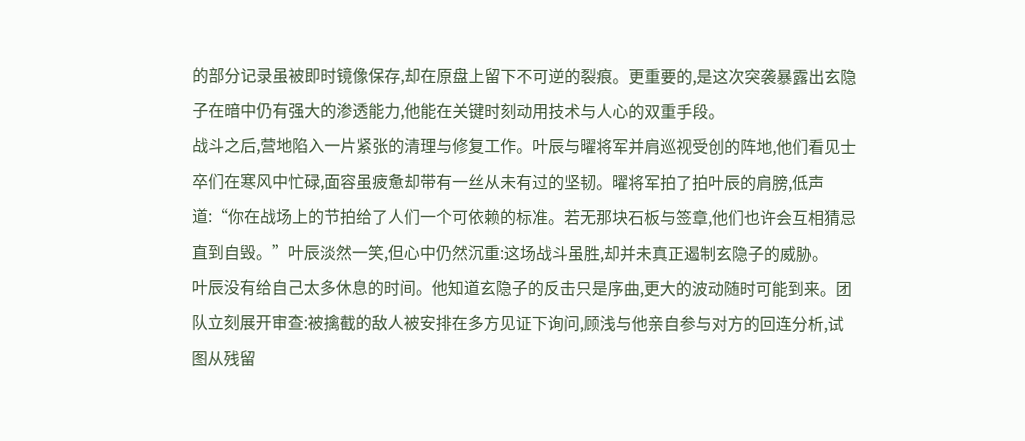的部分记录虽被即时镜像保存,却在原盘上留下不可逆的裂痕。更重要的,是这次突袭暴露出玄隐子在暗中仍有强大的渗透能力,他能在关键时刻动用技术与人心的双重手段。
战斗之后,营地陷入一片紧张的清理与修复工作。叶辰与曜将军并肩巡视受创的阵地,他们看见士卒们在寒风中忙碌,面容虽疲惫却带有一丝从未有过的坚韧。曜将军拍了拍叶辰的肩膀,低声道:“你在战场上的节拍给了人们一个可依赖的标准。若无那块石板与签章,他们也许会互相猜忌直到自毁。”叶辰淡然一笑,但心中仍然沉重:这场战斗虽胜,却并未真正遏制玄隐子的威胁。
叶辰没有给自己太多休息的时间。他知道玄隐子的反击只是序曲,更大的波动随时可能到来。团队立刻展开审查:被擒截的敌人被安排在多方见证下询问,顾浅与他亲自参与对方的回连分析,试图从残留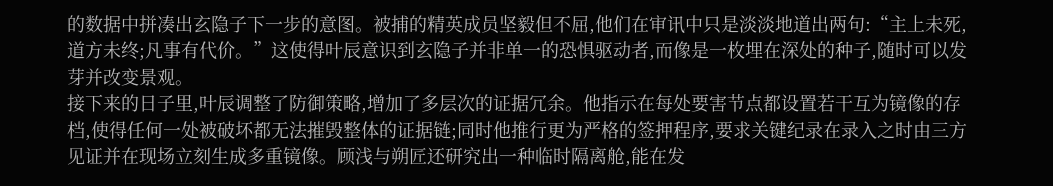的数据中拼凑出玄隐子下一步的意图。被捕的精英成员坚毅但不屈,他们在审讯中只是淡淡地道出两句:“主上未死,道方未终;凡事有代价。”这使得叶辰意识到玄隐子并非单一的恐惧驱动者,而像是一枚埋在深处的种子,随时可以发芽并改变景观。
接下来的日子里,叶辰调整了防御策略,增加了多层次的证据冗余。他指示在每处要害节点都设置若干互为镜像的存档,使得任何一处被破坏都无法摧毁整体的证据链;同时他推行更为严格的签押程序,要求关键纪录在录入之时由三方见证并在现场立刻生成多重镜像。顾浅与朔匠还研究出一种临时隔离舱,能在发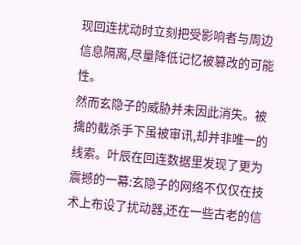现回连扰动时立刻把受影响者与周边信息隔离,尽量降低记忆被篡改的可能性。
然而玄隐子的威胁并未因此消失。被擒的截杀手下虽被审讯,却并非唯一的线索。叶辰在回连数据里发现了更为震撼的一幕:玄隐子的网络不仅仅在技术上布设了扰动器,还在一些古老的信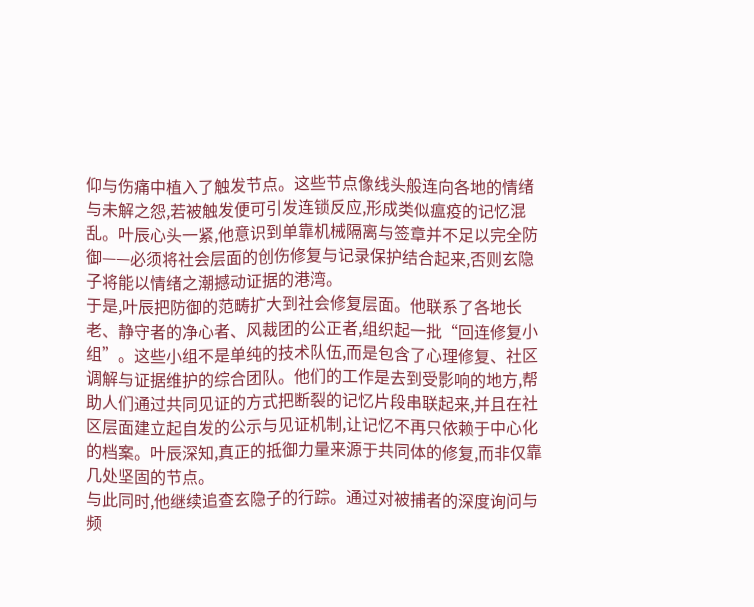仰与伤痛中植入了触发节点。这些节点像线头般连向各地的情绪与未解之怨,若被触发便可引发连锁反应,形成类似瘟疫的记忆混乱。叶辰心头一紧,他意识到单靠机械隔离与签章并不足以完全防御——必须将社会层面的创伤修复与记录保护结合起来,否则玄隐子将能以情绪之潮撼动证据的港湾。
于是,叶辰把防御的范畴扩大到社会修复层面。他联系了各地长老、静守者的净心者、风裁团的公正者,组织起一批“回连修复小组”。这些小组不是单纯的技术队伍,而是包含了心理修复、社区调解与证据维护的综合团队。他们的工作是去到受影响的地方,帮助人们通过共同见证的方式把断裂的记忆片段串联起来,并且在社区层面建立起自发的公示与见证机制,让记忆不再只依赖于中心化的档案。叶辰深知,真正的抵御力量来源于共同体的修复,而非仅靠几处坚固的节点。
与此同时,他继续追查玄隐子的行踪。通过对被捕者的深度询问与频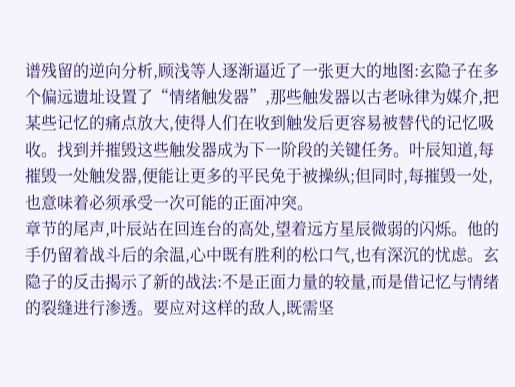谱残留的逆向分析,顾浅等人逐渐逼近了一张更大的地图:玄隐子在多个偏远遗址设置了“情绪触发器”,那些触发器以古老咏律为媒介,把某些记忆的痛点放大,使得人们在收到触发后更容易被替代的记忆吸收。找到并摧毁这些触发器成为下一阶段的关键任务。叶辰知道,每摧毁一处触发器,便能让更多的平民免于被操纵;但同时,每摧毁一处,也意味着必须承受一次可能的正面冲突。
章节的尾声,叶辰站在回连台的高处,望着远方星辰微弱的闪烁。他的手仍留着战斗后的余温,心中既有胜利的松口气,也有深沉的忧虑。玄隐子的反击揭示了新的战法:不是正面力量的较量,而是借记忆与情绪的裂缝进行渗透。要应对这样的敌人,既需坚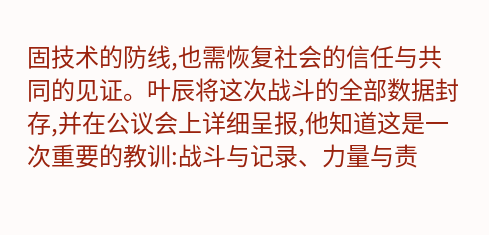固技术的防线,也需恢复社会的信任与共同的见证。叶辰将这次战斗的全部数据封存,并在公议会上详细呈报,他知道这是一次重要的教训:战斗与记录、力量与责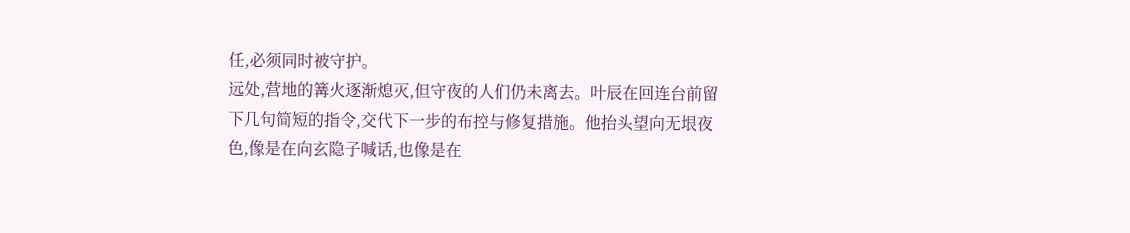任,必须同时被守护。
远处,营地的篝火逐渐熄灭,但守夜的人们仍未离去。叶辰在回连台前留下几句简短的指令,交代下一步的布控与修复措施。他抬头望向无垠夜色,像是在向玄隐子喊话,也像是在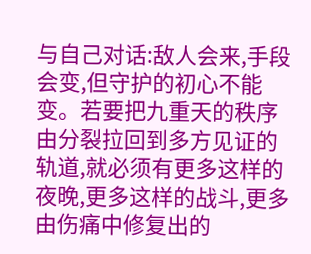与自己对话:敌人会来,手段会变,但守护的初心不能变。若要把九重天的秩序由分裂拉回到多方见证的轨道,就必须有更多这样的夜晚,更多这样的战斗,更多由伤痛中修复出的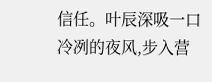信任。叶辰深吸一口冷冽的夜风,步入营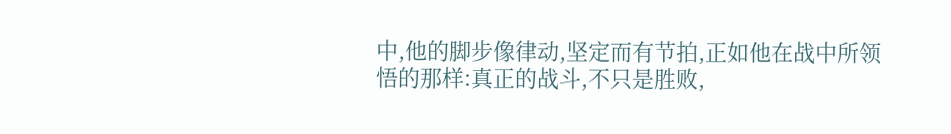中,他的脚步像律动,坚定而有节拍,正如他在战中所领悟的那样:真正的战斗,不只是胜败,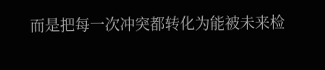而是把每一次冲突都转化为能被未来检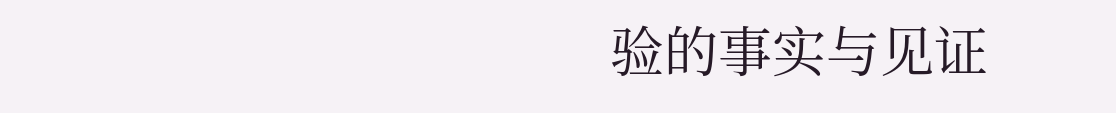验的事实与见证